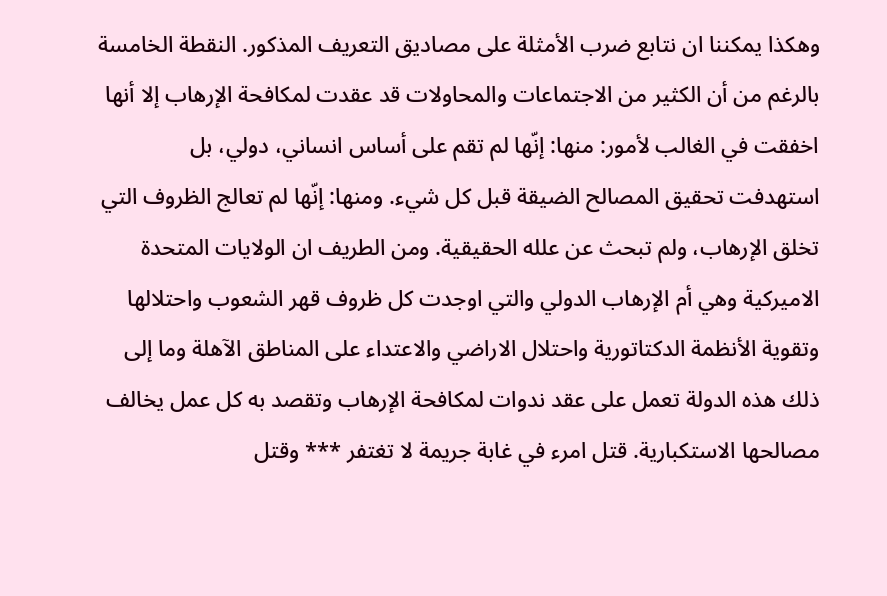وهكذا يمكننا ان نتابع ضرب الأمثلة على مصاديق التعريف المذكور. النقطة الخامسة بالرغم من أن الكثير من الاجتماعات والمحاولات قد عقدت لمكافحة الإرهاب إلا أنها اخفقت في الغالب لأمور: منها: إنّها لم تقم على أساس انساني، دولي، بل استهدفت تحقيق المصالح الضيقة قبل كل شيء. ومنها: إنّها لم تعالج الظروف التي تخلق الإرهاب، ولم تبحث عن علله الحقيقية. ومن الطريف ان الولايات المتحدة الاميركية وهي أم الإرهاب الدولي والتي اوجدت كل ظروف قهر الشعوب واحتلالها وتقوية الأنظمة الدكتاتورية واحتلال الاراضي والاعتداء على المناطق الآهلة وما إلى ذلك هذه الدولة تعمل على عقد ندوات لمكافحة الإرهاب وتقصد به كل عمل يخالف مصالحها الاستكبارية. قتل امرء في غابة جريمة لا تغتفر *** وقتل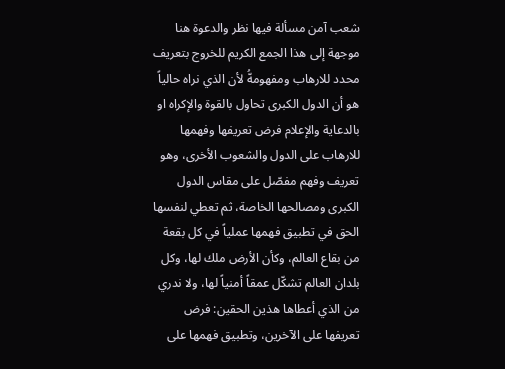شعب آمن مسألة فيها نظر والدعوة هنا موجهة إلى هذا الجمع الكريم للخروج بتعريف محدد للارهاب ومفهومهُّ لأن الذي نراه حالياً هو أن الدول الكبرى تحاول بالقوة والإكراه او بالدعاية والإعلام فرض تعريفها وفهمها للارهاب على الدول والشعوب الأخرى، وهو تعريف وفهم مفصّل على مقاس الدول الكبرى ومصالحها الخاصة، ثم تعطي لنفسها الحق في تطبيق فهمها عملياً في كل بقعة من بقاع العالم، وكأن الأرض ملك لها، وكل بلدان العالم تشكّل عمقاً أمنياً لها، ولا ندري من الذي أعطاها هذين الحقين: فرض تعريفها على الآخرين، وتطبيق فهمها على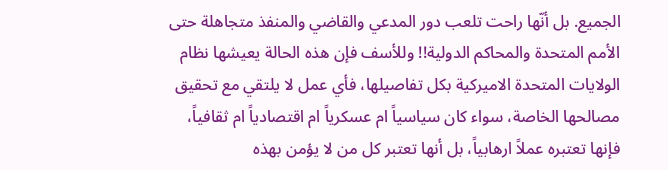الجميع. بل أنّها راحت تلعب دور المدعي والقاضي والمنفذ متجاهلة حتى الأمم المتحدة والمحاكم الدولية!! وللأسف فإن هذه الحالة يعيشها نظام الولايات المتحدة الاميركية بكل تفاصيلها، فأي عمل لا يلتقي مع تحقيق مصالحها الخاصة، سواء كان سياسياً ام عسكرياً ام اقتصادياً ام ثقافياً، فإنها تعتبره عملاً ارهابياً، بل أنها تعتبر كل من لا يؤمن بهذه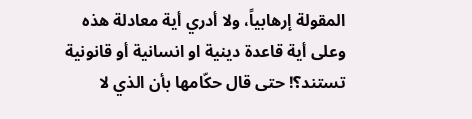المقولة إرهابياً، ولا أدري أية معادلة هذه وعلى أية قاعدة دينية او انسانية أو قانونية تستند؟! حتى قال حكّامها بأن الذي لا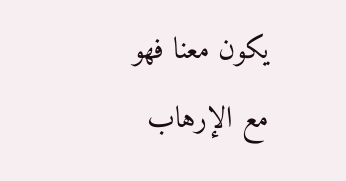يكون معنا فهو مع الإرهاب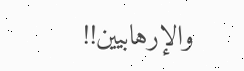والإرهابيين!!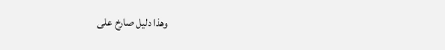وهذا دليل صارخ على